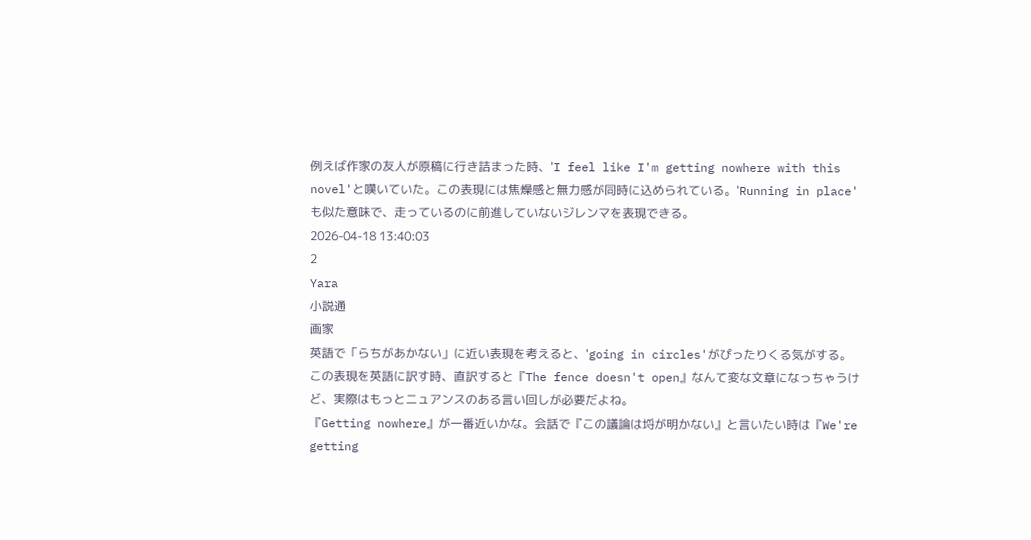例えば作家の友人が原稿に行き詰まった時、'I feel like I'm getting nowhere with this novel'と嘆いていた。この表現には焦燥感と無力感が同時に込められている。'Running in place'も似た意味で、走っているのに前進していないジレンマを表現できる。
2026-04-18 13:40:03
2
Yara
小説通
画家
英語で「らちがあかない」に近い表現を考えると、'going in circles'がぴったりくる気がする。
この表現を英語に訳す時、直訳すると『The fence doesn't open』なんて変な文章になっちゃうけど、実際はもっとニュアンスのある言い回しが必要だよね。
『Getting nowhere』が一番近いかな。会話で『この議論は埒が明かない』と言いたい時は『We're getting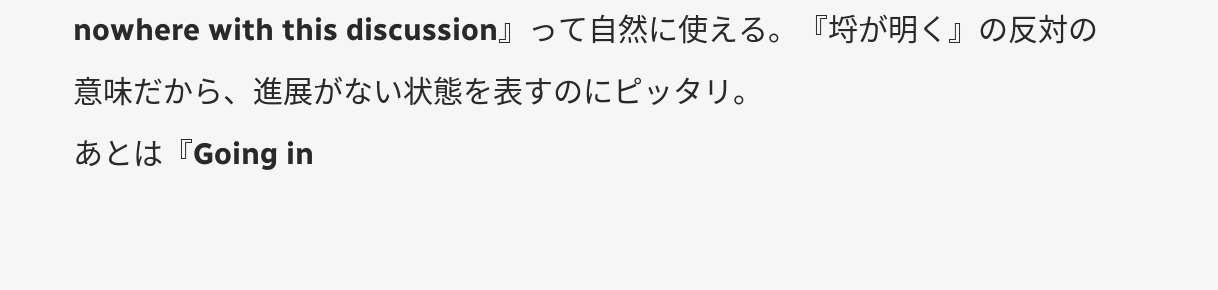nowhere with this discussion』って自然に使える。『埒が明く』の反対の意味だから、進展がない状態を表すのにピッタリ。
あとは『Going in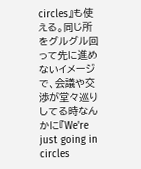circles』も使える。同じ所をグルグル回って先に進めないイメージで、会議や交渉が堂々巡りしてる時なんかに『We're just going in circles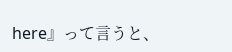here』って言うと、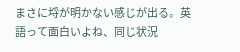まさに埒が明かない感じが出る。英語って面白いよね、同じ状況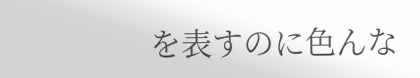を表すのに色んな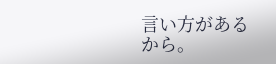言い方があるから。